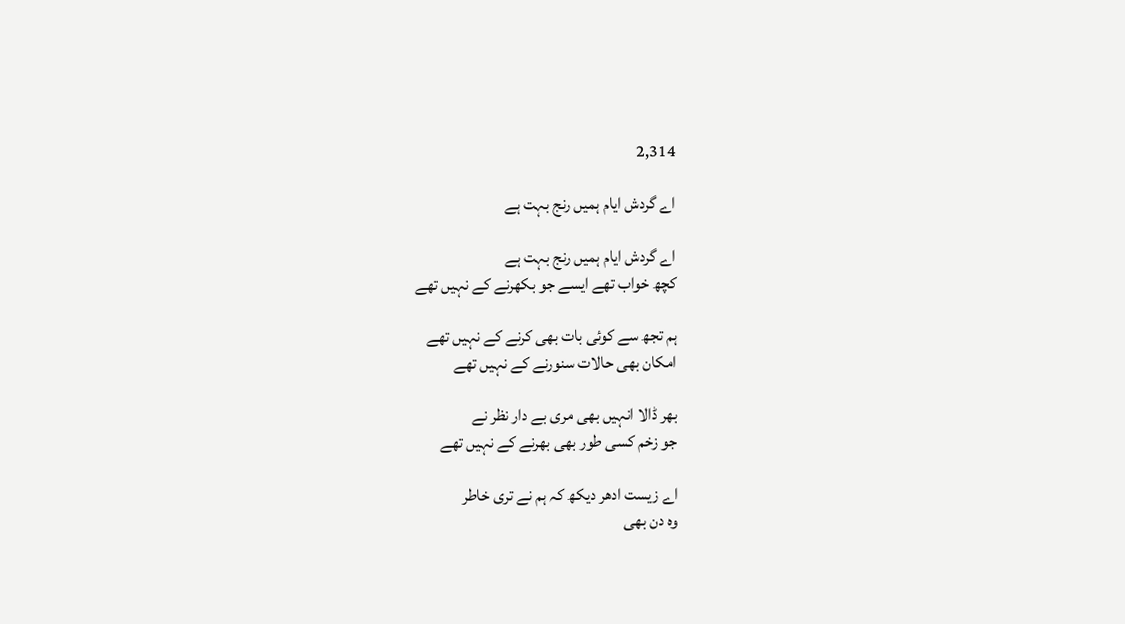2,314

اے گردش ایام ہمیں رنج بہت ہے

اے گردش ایام ہمیں رنج بہت ہے
کچھ خواب تھے ایسے جو بکھرنے کے نہیں تھے

ہم تجھ سے کوئی بات بھی کرنے کے نہیں تھے
امکان بھی حالات سنورنے کے نہیں تھے

بھر ڈالا انہیں بھی مری بے دار نظر نے
جو زخم کسی طور بھی بھرنے کے نہیں تھے

اے زیست ادھر دیکھ کہ ہم نے تری خاطر
وہ دن بھی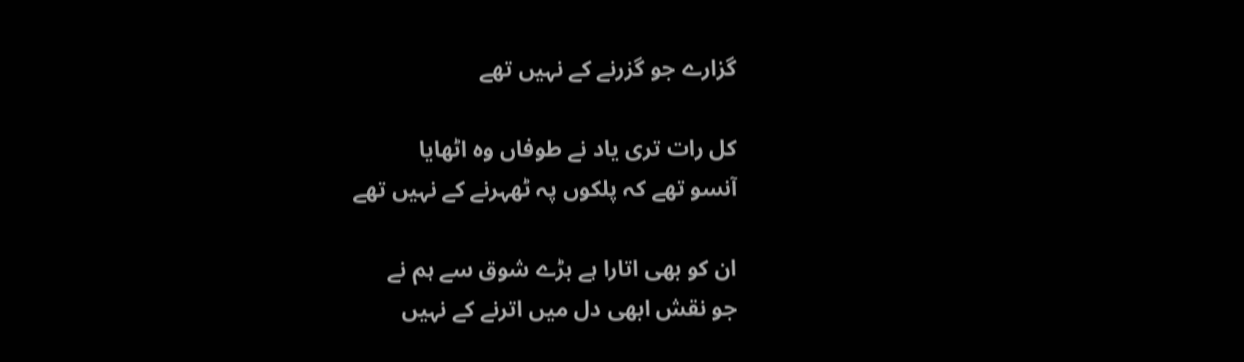گزارے جو گزرنے کے نہیں تھے

کل رات تری یاد نے طوفاں وہ اٹھایا
آنسو تھے کہ پلکوں پہ ٹھہرنے کے نہیں تھے

ان کو بھی اتارا ہے بڑے شوق سے ہم نے
جو نقش ابھی دل میں اترنے کے نہیں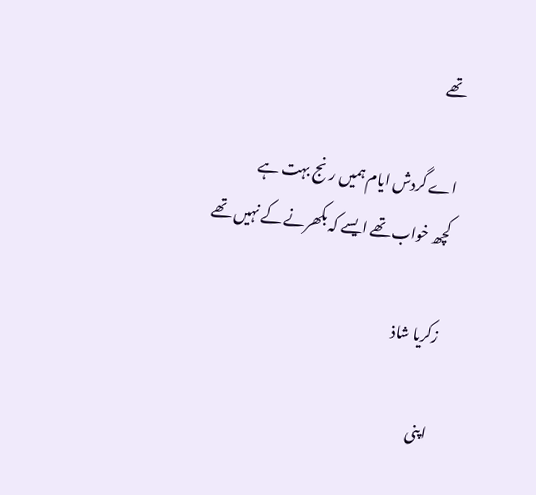تھے

اے گردش ایام ہمیں رنج بہت ہے
کچھ خواب تھے ایسے کہ بکھرنے کے نہیں تھے

زکریا شاذ

اپنی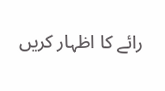رائے کا اظہار کریں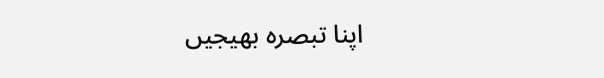اپنا تبصرہ بھیجیں